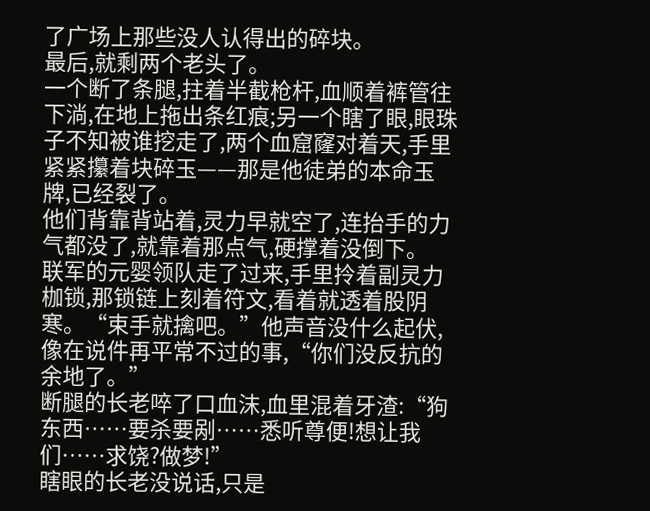了广场上那些没人认得出的碎块。
最后,就剩两个老头了。
一个断了条腿,拄着半截枪杆,血顺着裤管往下淌,在地上拖出条红痕;另一个瞎了眼,眼珠子不知被谁挖走了,两个血窟窿对着天,手里紧紧攥着块碎玉——那是他徒弟的本命玉牌,已经裂了。
他们背靠背站着,灵力早就空了,连抬手的力气都没了,就靠着那点气,硬撑着没倒下。
联军的元婴领队走了过来,手里拎着副灵力枷锁,那锁链上刻着符文,看着就透着股阴寒。“束手就擒吧。”他声音没什么起伏,像在说件再平常不过的事,“你们没反抗的余地了。”
断腿的长老啐了口血沫,血里混着牙渣:“狗东西……要杀要剐……悉听尊便!想让我们……求饶?做梦!”
瞎眼的长老没说话,只是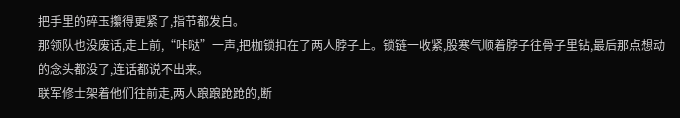把手里的碎玉攥得更紧了,指节都发白。
那领队也没废话,走上前,“咔哒”一声,把枷锁扣在了两人脖子上。锁链一收紧,股寒气顺着脖子往骨子里钻,最后那点想动的念头都没了,连话都说不出来。
联军修士架着他们往前走,两人踉踉跄跄的,断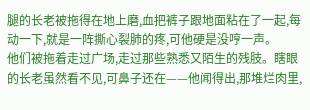腿的长老被拖得在地上磨,血把裤子跟地面粘在了一起,每动一下,就是一阵撕心裂肺的疼,可他硬是没哼一声。
他们被拖着走过广场,走过那些熟悉又陌生的残肢。瞎眼的长老虽然看不见,可鼻子还在——他闻得出,那堆烂肉里,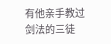有他亲手教过剑法的三徒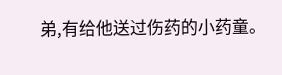弟,有给他送过伤药的小药童。